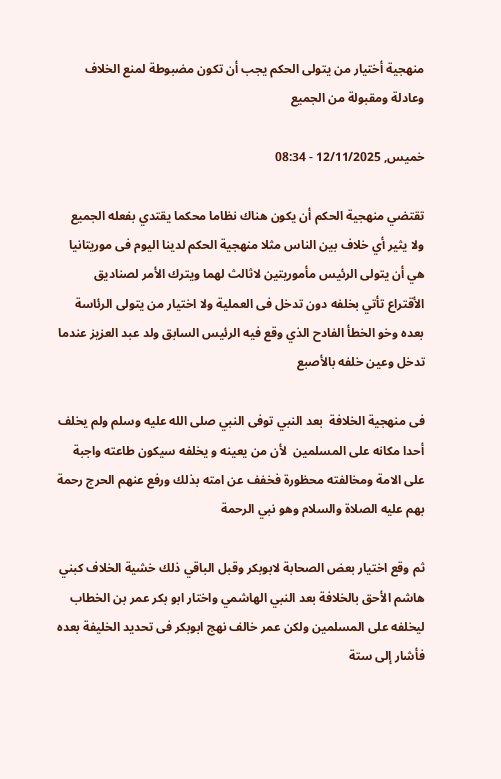منهجية أختيار من يتولى الحكم يجب أن تكون مضبوطة لمنع الخلاف وعادلة ومقبولة من الجميع

خميس, 12/11/2025 - 08:34

تقتضي منهجية الحكم أن يكون هناك نظاما محكما يقتدي بفعله الجميع ولا يثير أي خلاف بين الناس مثلا منهجية الحكم لدينا اليوم فى موريتانيا هي أن يتولى الرئيس مأموريتين لاثالث لهما ويترك الأمر لصناديق الأقتراع تأتي بخلفه دون تدخل فى العملية ولا اختيار من يتولى الرئاسة بعده وخو الخطأ الفادح الذي وقع فيه الرئيس السابق ولد عبد العزيز عندما تدخل وعين خلفه بالأصبع

فى منهجية الخلافة  بعد النبي توفى النبي صلى الله عليه وسلم ولم يخلف أحدا مكانه على المسلمين  لأن من يعينه و يخلفه سيكون طاعته واجبة على الامة ومخالفته محظورة فخفف عن امته بذلك ورفع عنهم الحرج رحمة بهم عليه الصلاة والسلام وهو نبي الرحمة

ثم وقع اختيار بعض الصحابة لابوبكر وقبل الباقي ذلك خشية الخلاف كبني هاشم الأحق بالخلافة بعد النبي الهاشمي واختار ابو بكر عمر بن الخطاب ليخلفه على المسلمين ولكن عمر خالف نهج ابوبكر فى تحديد الخليفة بعده فأشار إلى ستة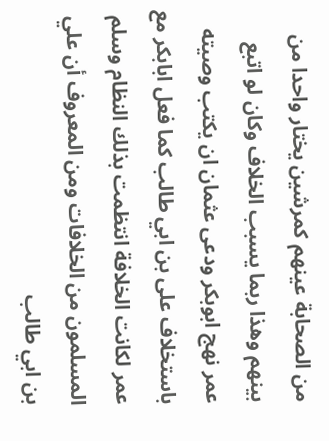من الصحابة عينهم كمرشين يختار واحدا من بينهم وهذا ربما يسبب الخلاف وكان لو اتبع عمر نهج ابوبكر ودعى عثمان ان يكتب وصيته باستخلاف على بن ابي طالب كما فعل ابابكر مع عمر لكانت الخلافة انتظمت بذلك النظام وسلم المسلمون من الخلافات ومن المعروف أن علي بن ابي طالب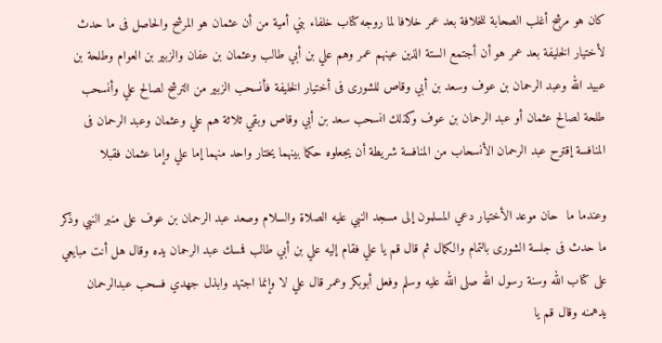كان هو مرشح أغلب الصحابة للخلافة بعد عمر خلافا لما روجه كتاب خلفاء بني أمية من أن عثمان هو المرشح والحاصل فى ما حدث لأختيار الخليفة بعد عمر هو أن أجتمع الستة الذين عينهم عمر وهم علي بن أبي طالب وعثمان بن عفان والزبير بن العوام وطلحة بن عبيد الله وعبد الرحمان بن عوف وسعد بن أبي وقاص للشورى فى أختيار الخليفة فأنسحب الزبير من الترشح لصالح علي وأنسحب طلحة لصالح عثمان أو عبد الرحمان بن عوف وكذلك انسحب سعد بن أبي وقاص وبقي ثلاثة هم علي وعثمان وعبد الرحمان فى المنافسة إقترح عبد الرحمان الأنسحاب من المنافسة شريطة أن يجعلوه حكما بينهما يختار واحد منهما إما علي وإما عثمان فقبلا

وعندما ما  حان موعد الأختيار دعي المسلمون إلى مسجد النبي عليه الصلاة والسلام وصعد عبد الرحمان بن عوف على منبر النبي وذكر ما حدث فى جلسة الشورى بالتمام والكمال ثم قال قم يا علي فقام إليه علي بن أبي طالب فمسك عبد الرحمان يده وقال هل أنت مبايعي على كتاب الله وسنة رسول الله صلى الله عليه وسلم وفعل أبوبكر وعمر قال علي لا وإنما اجتهد وابذل جهدي فسحب عبدالرحمان يدهمنه وقال قم يا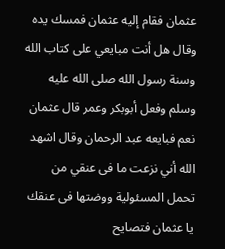عثمان فقام إليه عثمان فمسك يده وقال هل أنت مبايعي على كتاب الله وسنة رسول الله صلى الله عليه وسلم وفعل أبوبكر وعمر قال عثمان نعم فبايعه عبد الرحمان وقال اشهد الله أني نزعت ما فى عنقي من تحمل المسئولية ووضتها فى عنقك يا عثمان فتصايح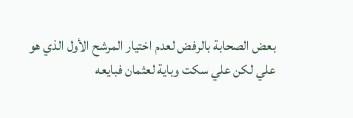بعض الصحابة بالرفض لعدم اختيار المرشح الأول الذي هو علي لكن علي سكت وباية لعثمان فبايعه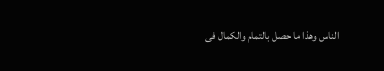الناس وهذا ما حصل بالتمام والكمال فى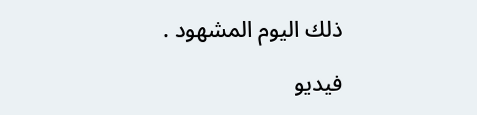ذلك اليوم المشهود .

فيديو